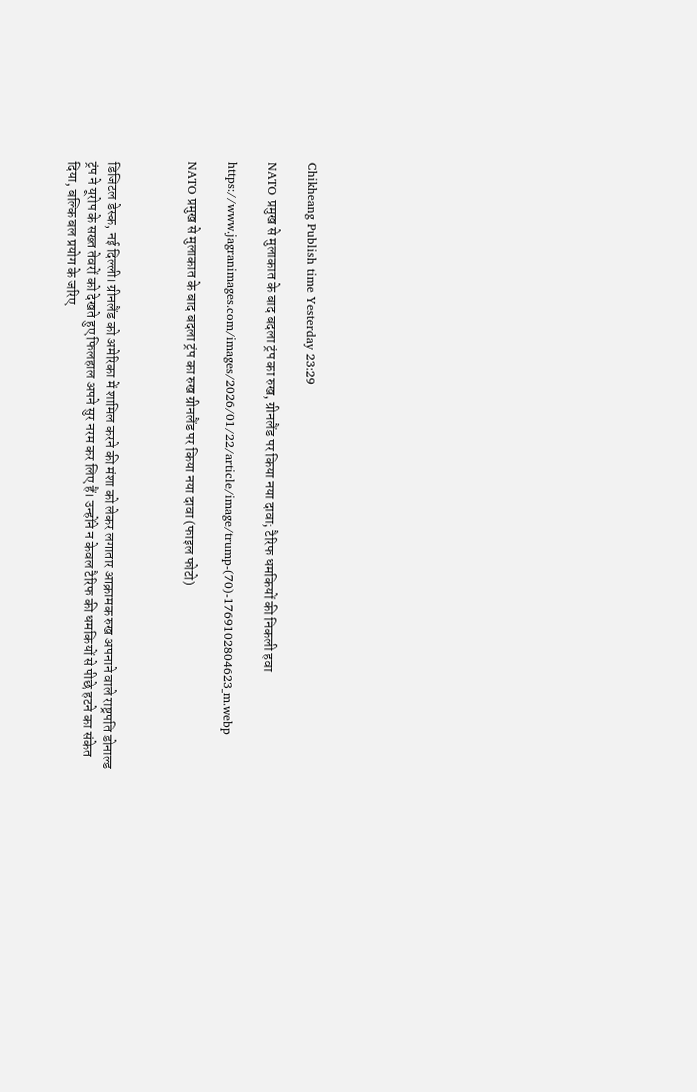Chikheang Publish time Yesterday 23:29

NATO प्रमुख से मुलाकात के बाद बदला ट्रंप का रुख, ग्रीनलैंड पर किया नया दावा; टैरिफ धमकियों की निकली हवा

https://www.jagranimages.com/images/2026/01/22/article/image/trump-(70)-1769102804623_m.webp

NATO प्रमुख से मुलाकात के बाद बदला ट्रंप का रुख ग्रीनलैंड पर किया नया दावा (फाइल फोटो)



डिजिटल डेस्क, नई दिल्ली। ग्रीनलैंड को अमेरिका में शामिल करने की मंशा को लेकर लगातार आक्रामक रुख अपनाने वाले राष्ट्रपति डोनाल्ड ट्रंप ने यूरोप के सख्त तेवरों को देखते हुए फिलहाल अपने सुर नरम कर लिए हैं। उन्होंने न केवल टैरिफ की धमकियों से पीछे हटने का संकेत दिया, बल्कि बल प्रयोग के जरिए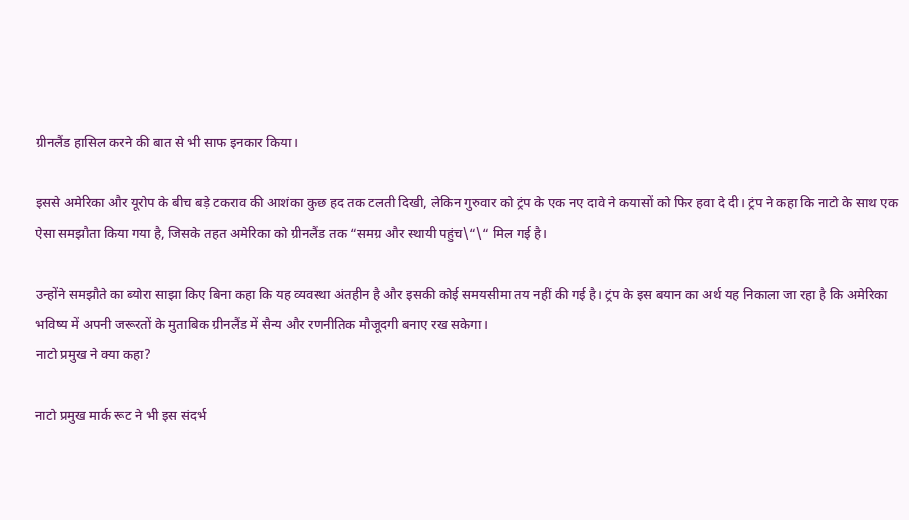ग्रीनलैंड हासिल करने की बात से भी साफ इनकार किया।

इससे अमेरिका और यूरोप के बीच बड़े टकराव की आशंका कुछ हद तक टलती दिखी, लेकिन गुरुवार को ट्रंप के एक नए दावे ने कयासों को फिर हवा दे दी। ट्रंप ने कहा कि नाटो के साथ एक ऐसा समझौता किया गया है, जिसके तहत अमेरिका को ग्रीनलैंड तक “समग्र और स्थायी पहुंच\“\“ मिल गई है।

उन्होंने समझौते का ब्योरा साझा किए बिना कहा कि यह व्यवस्था अंतहीन है और इसकी कोई समयसीमा तय नहीं की गई है। ट्रंप के इस बयान का अर्थ यह निकाला जा रहा है कि अमेरिका भविष्य में अपनी जरूरतों के मुताबिक ग्रीनलैंड में सैन्य और रणनीतिक मौजूदगी बनाए रख सकेगा।
नाटो प्रमुख ने क्या कहा?

नाटो प्रमुख मार्क रूट ने भी इस संदर्भ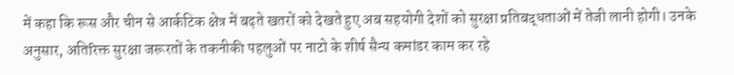में कहा कि रूस और चीन से आर्कटिक क्षेत्र में बढ़ते खतरों को देखते हुए अब सहयोगी देशों को सुरक्षा प्रतिबद्धताओं में तेजी लानी होगी। उनके अनुसार, अतिरिक्त सुरक्षा जरूरतों के तकनीकी पहलुओं पर नाटो के शीर्ष सैन्य कमांडर काम कर रहे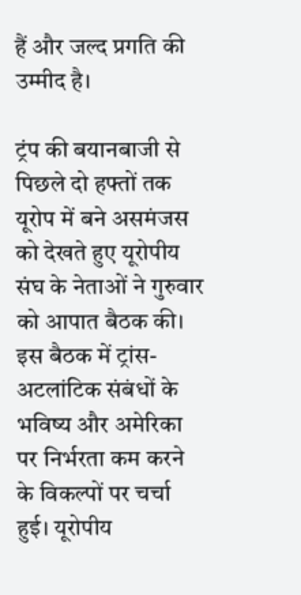हैं और जल्द प्रगति की उम्मीद है।

ट्रंप की बयानबाजी से पिछले दो हफ्तों तक यूरोप में बने असमंजस को देखते हुए यूरोपीय संघ के नेताओं ने गुरुवार को आपात बैठक की। इस बैठक में ट्रांस-अटलांटिक संबंधों के भविष्य और अमेरिका पर निर्भरता कम करने के विकल्पों पर चर्चा हुई। यूरोपीय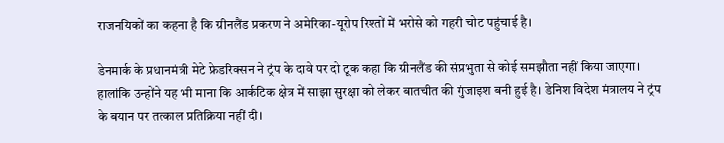राजनयिकों का कहना है कि ग्रीनलैंड प्रकरण ने अमेरिका-यूरोप रिश्तों में भरोसे को गहरी चोट पहुंचाई है।

डेनमार्क के प्रधानमंत्री मेटे फ्रेडरिक्सन ने ट्रंप के दावे पर दो टूक कहा कि ग्रीनलैंड की संप्रभुता से कोई समझौता नहीं किया जाएगा। हालांकि उन्होंने यह भी माना कि आर्कटिक क्षेत्र में साझा सुरक्षा को लेकर बातचीत की गुंजाइश बनी हुई है। डेनिश विदेश मंत्रालय ने ट्रंप के बयान पर तत्काल प्रतिक्रिया नहीं दी।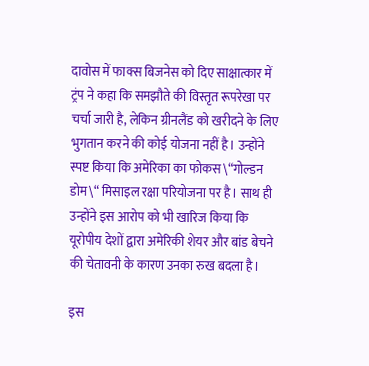दावोस में फाक्स बिजनेस को दिए साक्षात्कार में ट्रंप ने कहा कि समझौते की विस्तृत रूपरेखा पर चर्चा जारी है, लेकिन ग्रीनलैंड को खरीदने के लिए भुगतान करने की कोई योजना नहीं है। उन्होंने स्पष्ट किया कि अमेरिका का फोकस \“गोल्डन डोम\“ मिसाइल रक्षा परियोजना पर है। साथ ही उन्होंने इस आरोप को भी खारिज किया कि यूरोपीय देशों द्वारा अमेरिकी शेयर और बांड बेचने की चेतावनी के कारण उनका रुख बदला है।

इस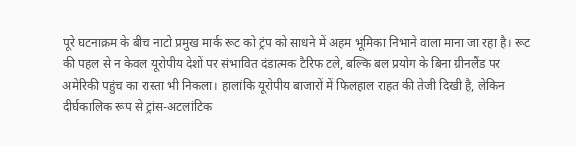पूरे घटनाक्रम के बीच नाटो प्रमुख मार्क रूट को ट्रंप को साधने में अहम भूमिका निभाने वाला माना जा रहा है। रूट की पहल से न केवल यूरोपीय देशों पर संभावित दंडात्मक टैरिफ टले, बल्कि बल प्रयोग के बिना ग्रीनलैंड पर अमेरिकी पहुंच का रास्ता भी निकला। हालांकि यूरोपीय बाजारों में फिलहाल राहत की तेजी दिखी है, लेकिन दीर्घकालिक रूप से ट्रांस-अटलांटिक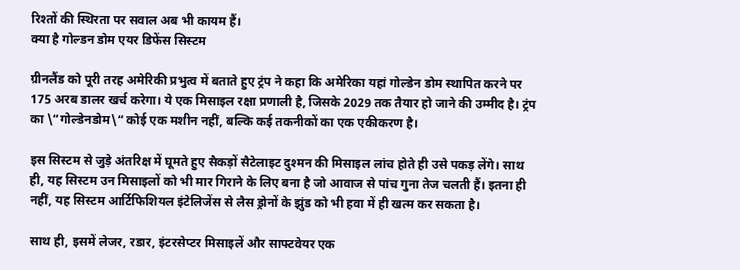रिश्तों की स्थिरता पर सवाल अब भी कायम हैं।
क्या है गोल्डन डोम एयर डिफेंस सिस्टम

ग्रीनलैंड को पूरी तरह अमेरिकी प्रभुत्व में बताते हुए ट्रंप ने कहा कि अमेरिका यहां गोल्डेन डोम स्थापित करने पर 175 अरब डालर खर्च करेगा। ये एक मिसाइल रक्षा प्रणाली है, जिसके 2029 तक तैयार हो जाने की उम्मीद है। ट्रंप का \“गोल्डेनडोम\“ कोई एक मशीन नहीं, बल्कि कई तकनीकों का एक एकीकरण है।

इस सिस्टम से जुड़े अंतरिक्ष में घूमते हुए सैकड़ों सैटेलाइट दुश्मन की मिसाइल लांच होते ही उसे पकड़ लेंगे। साथ ही, यह सिस्टम उन मिसाइलों को भी मार गिराने के लिए बना है जो आवाज से पांच गुना तेज चलती हैं। इतना ही नहीं, यह सिस्टम आर्टिफिशियल इंटेलिजेंस से लैस ड्रोनों के झुंड को भी हवा में ही खत्म कर सकता है।

साथ ही, इसमें लेजर, रडार, इंटरसेप्टर मिसाइलें और साफ्टवेयर एक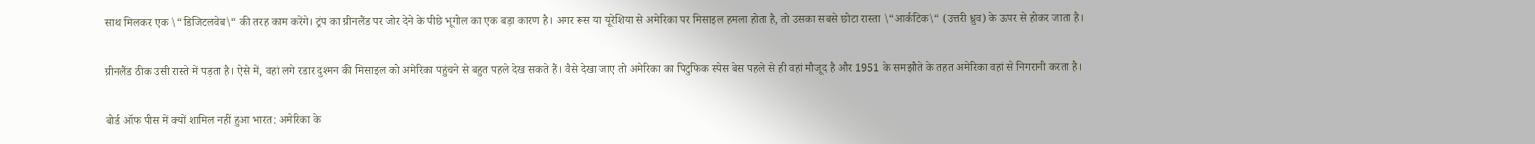साथ मिलकर एक \“डिजिटलवेब\“ की तरह काम करेंगे। ट्रंप का ग्रीनलैंड पर जोर देने के पीछे भूगोल का एक बड़ा कारण है। अगर रूस या यूरेशिया से अमेरिका पर मिसाइल हमला होता है, तो उसका सबसे छोटा रास्ता \“आर्कटिक\“ (उत्तरी ध्रुव) के ऊपर से होकर जाता है।

ग्रीनलैंड ठीक उसी रास्ते में पड़ता है। ऐसे में, वहां लगे रडार दुश्मन की मिसाइल को अमेरिका पहुंचने से बहुत पहले देख सकते हैं। वैसे देखा जाए तो अमेरिका का पिटुफिक स्पेस बेस पहले से ही वहां मौजूद है और 1951 के समझौते के तहत अमेरिका वहां से निगरानी करता है।

बोर्ड ऑफ पीस में क्यों शामिल नहीं हुआ भारत: अमेरिका के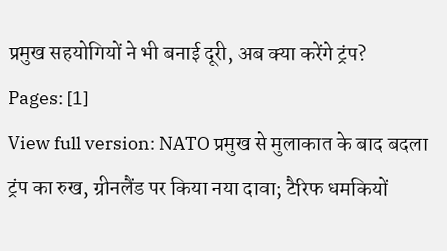प्रमुख सहयोगियों ने भी बनाई दूरी, अब क्या करेंगे ट्रंप?
Pages: [1]
View full version: NATO प्रमुख से मुलाकात के बाद बदला ट्रंप का रुख, ग्रीनलैंड पर किया नया दावा; टैरिफ धमकियों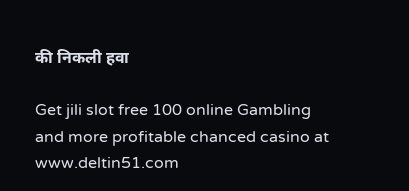की निकली हवा

Get jili slot free 100 online Gambling and more profitable chanced casino at www.deltin51.com